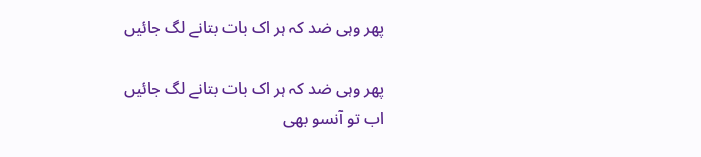پھر وہی ضد کہ ہر اک بات بتانے لگ جائیں

پھر وہی ضد کہ ہر اک بات بتانے لگ جائیں
اب تو آنسو بھی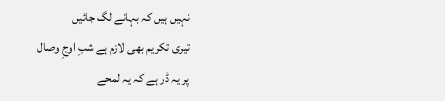نہیں ہیں کہ بہانے لگ جائیں
تیری تکریم بھی لازم ہے شبِ اوجِ وصال
پر یہ ڈر ہے کہ یہ لمحے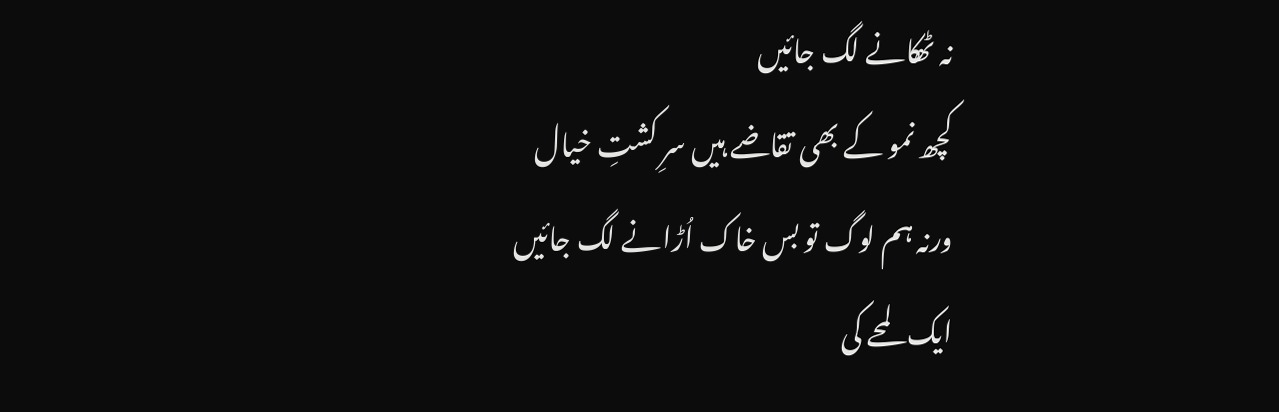نہ ٹھکانے لگ جائیں
کچھ نمو کے بھی تقاضے ہیں سرِ کشتِ خیال
ورنہ ہم لوگ تو بس خاک اُڑانے لگ جائیں
ایک لمحے کی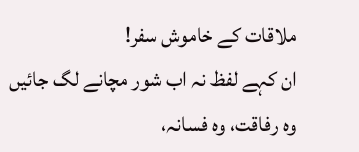ملاقات کے خاموش سفر!
ان کہے لفظ نہ اب شور مچانے لگ جائیں
وہ رفاقت، وہ فسانہ،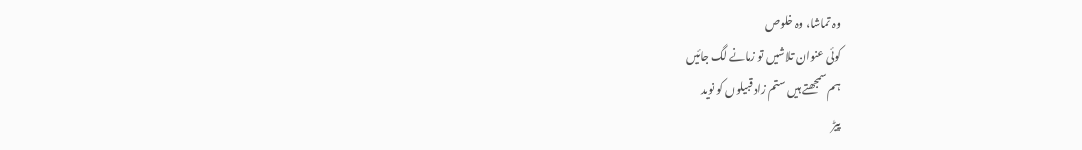وہ تماشا، وہ خلوص
کوئی عنوان تلاشیں تو زمانے لگ جائیں
ہم سمجھتے ہیں ستم زاد قبیلوں کو نوید
پیڑ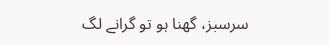سرسبز، گھنا ہو تو گرانے لگ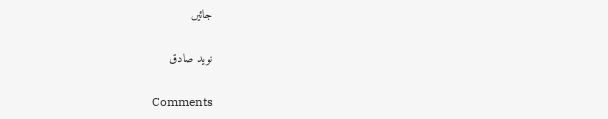جائیں

نوید صادق

Comments